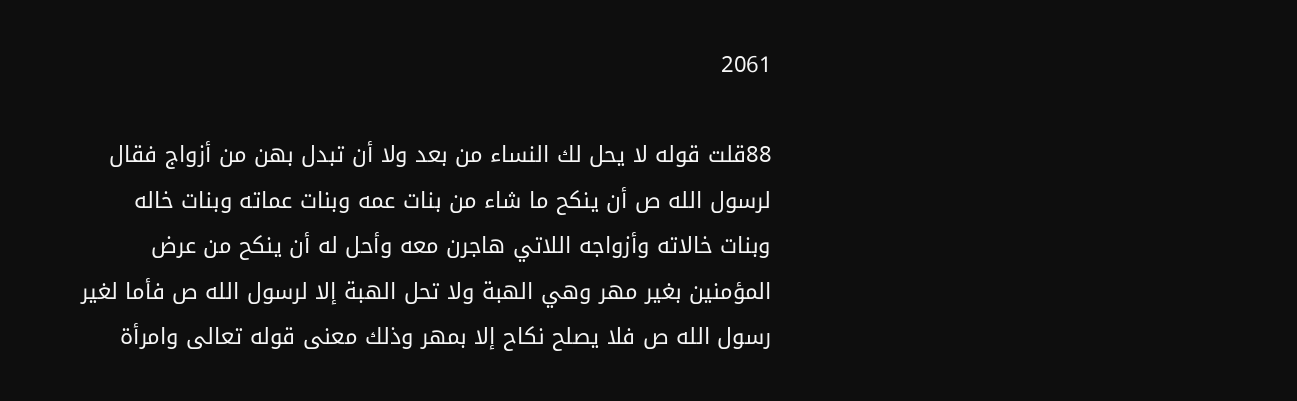2061

88قلت قوله لا يحل لك النساء من بعد ولا أن تبدل بهن من أزواج فقال لرسول الله ص أن ينكح ما شاء من بنات عمه وبنات عماته وبنات خاله وبنات خالاته وأزواجه اللاتي هاجرن معه وأحل له أن ينكح من عرض المؤمنين بغير مهر وهي الهبة ولا تحل الهبة إلا لرسول الله ص فأما لغير رسول الله ص فلا يصلح نكاح إلا بمهر وذلك معنى قوله تعالى وامرأة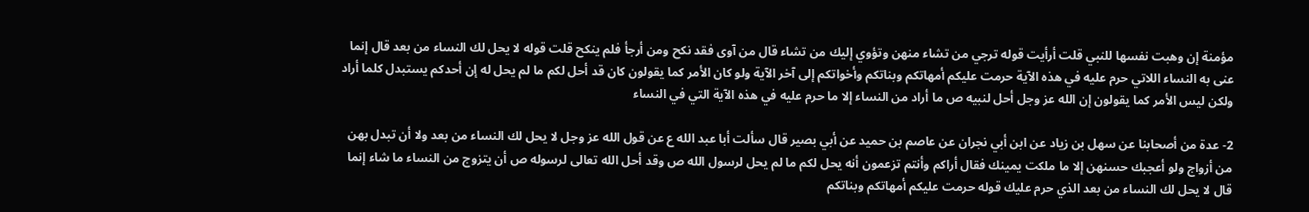مؤمنة إن وهبت نفسها للنبي قلت أرأيت قوله ترجي من تشاء منهن وتؤوي إليك من تشاء قال من آوى فقد نكح ومن أرجأ فلم ينكح قلت قوله لا يحل لك النساء من بعد قال إنما عنى به النساء اللاتي حرم عليه في هذه الآية حرمت عليكم أمهاتكم وبناتكم وأخواتكم إلى آخر الآية ولو كان الأمر كما يقولون كان قد أحل لكم ما لم يحل له إن أحدكم يستبدل كلما أراد ولكن ليس الأمر كما يقولون إن الله عز وجل أحل لنبيه ص ما أراد من النساء إلا ما حرم عليه في هذه الآية التي في النساء

2- عدة من أصحابنا عن سهل بن زياد عن ابن أبي نجران عن عاصم بن حميد عن أبي بصير قال سألت أبا عبد الله ع عن قول الله عز وجل لا يحل لك النساء من بعد ولا أن تبدل بهن من أزواج ولو أعجبك حسنهن إلا ما ملكت يمينك فقال أراكم وأنتم تزعمون أنه يحل لكم ما لم يحل لرسول الله ص وقد أحل الله تعالى لرسوله ص أن يتزوج من النساء ما شاء إنما قال لا يحل لك النساء من بعد الذي حرم عليك قوله حرمت عليكم أمهاتكم وبناتكم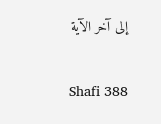إلى آخر الآية

Shafi 388